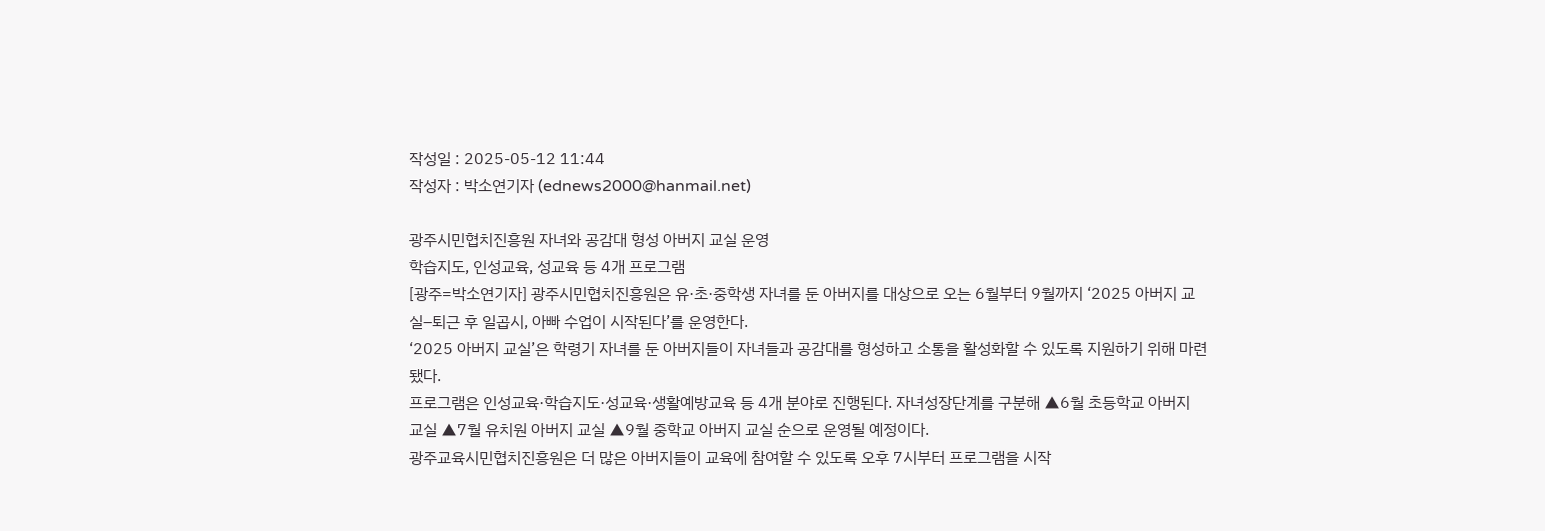작성일 : 2025-05-12 11:44
작성자 : 박소연기자 (ednews2000@hanmail.net)

광주시민협치진흥원 자녀와 공감대 형성 아버지 교실 운영
학습지도, 인성교육, 성교육 등 4개 프로그램
[광주=박소연기자] 광주시민협치진흥원은 유·초·중학생 자녀를 둔 아버지를 대상으로 오는 6월부터 9월까지 ‘2025 아버지 교실–퇴근 후 일곱시, 아빠 수업이 시작된다’를 운영한다.
‘2025 아버지 교실’은 학령기 자녀를 둔 아버지들이 자녀들과 공감대를 형성하고 소통을 활성화할 수 있도록 지원하기 위해 마련됐다.
프로그램은 인성교육·학습지도·성교육·생활예방교육 등 4개 분야로 진행된다. 자녀성장단계를 구분해 ▲6월 초등학교 아버지 교실 ▲7월 유치원 아버지 교실 ▲9월 중학교 아버지 교실 순으로 운영될 예정이다.
광주교육시민협치진흥원은 더 많은 아버지들이 교육에 참여할 수 있도록 오후 7시부터 프로그램을 시작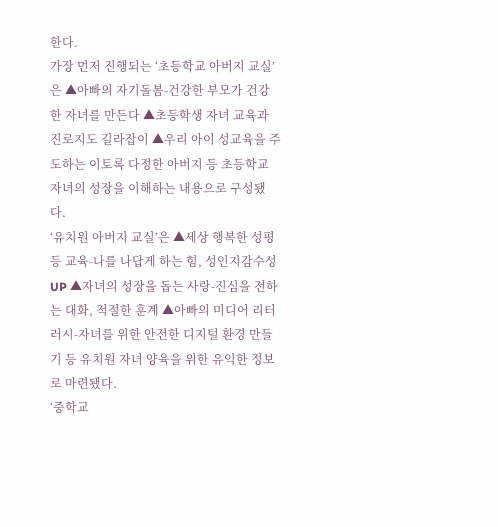한다.
가장 먼저 진행되는 ‘초등학교 아버지 교실’은 ▲아빠의 자기돌봄-건강한 부모가 건강한 자녀를 만든다 ▲초등학생 자녀 교육과 진로지도 길라잡이 ▲우리 아이 성교육을 주도하는 이토록 다정한 아버지 등 초등학교 자녀의 성장을 이해하는 내용으로 구성됐다.
‘유치원 아버지 교실’은 ▲세상 행복한 성평등 교육-나를 나답게 하는 힘, 성인지감수성UP ▲자녀의 성장을 돕는 사랑-진심을 전하는 대화, 적절한 훈계 ▲아빠의 미디어 리터러시-자녀를 위한 안전한 디지털 환경 만들기 등 유치원 자녀 양육을 위한 유익한 정보로 마련됐다.
‘중학교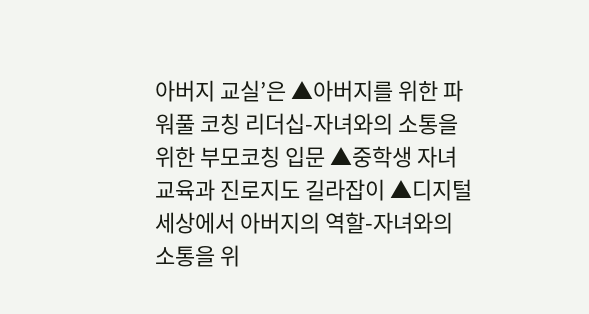아버지 교실’은 ▲아버지를 위한 파워풀 코칭 리더십-자녀와의 소통을 위한 부모코칭 입문 ▲중학생 자녀 교육과 진로지도 길라잡이 ▲디지털 세상에서 아버지의 역할-자녀와의 소통을 위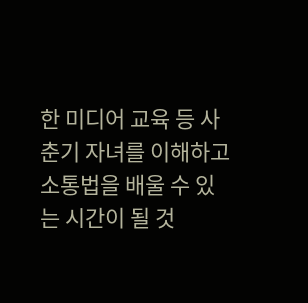한 미디어 교육 등 사춘기 자녀를 이해하고 소통법을 배울 수 있는 시간이 될 것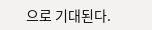으로 기대된다.